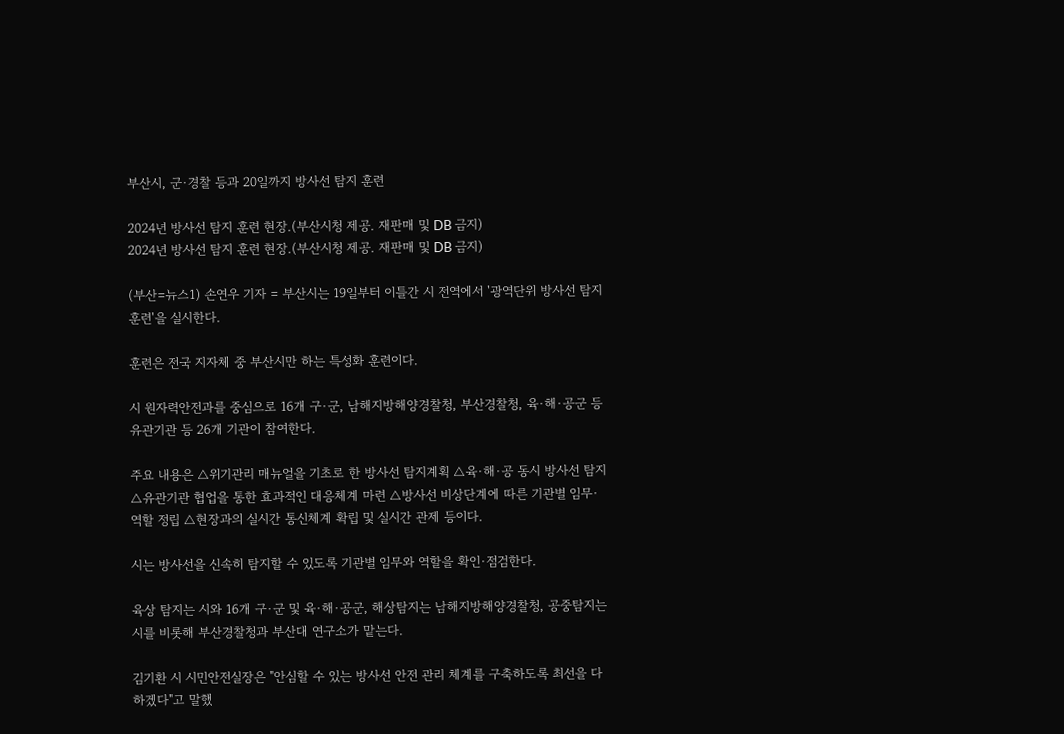부산시, 군·경찰 등과 20일까지 방사선 탐지 훈련

2024년 방사선 탐지 훈련 현장.(부산시청 제공. 재판매 및 DB 금지)
2024년 방사선 탐지 훈련 현장.(부산시청 제공. 재판매 및 DB 금지)

(부산=뉴스1) 손연우 기자 = 부산시는 19일부터 이틀간 시 전역에서 '광역단위 방사선 탐지훈련'을 실시한다.

훈련은 전국 지자체 중 부산시만 하는 특성화 훈련이다.

시 원자력안전과를 중심으로 16개 구·군, 남해지방해양경찰청, 부산경찰청, 육·해·공군 등 유관기관 등 26개 기관이 참여한다.

주요 내용은 △위기관리 매뉴얼을 기초로 한 방사선 탐지계획 △육·해·공 동시 방사선 탐지 △유관기관 협업을 통한 효과적인 대응체계 마련 △방사선 비상단계에 따른 기관별 임무·역할 정립 △현장과의 실시간 통신체계 확립 및 실시간 관제 등이다.

시는 방사선을 신속히 탐지할 수 있도록 기관별 임무와 역할을 확인·점검한다.

육상 탐지는 시와 16개 구·군 및 육·해·공군, 해상탐지는 남해지방해양경찰청, 공중탐지는 시를 비롯해 부산경찰청과 부산대 연구소가 맡는다.

김기환 시 시민안전실장은 "안심할 수 있는 방사선 안전 관리 체계를 구축하도록 최선을 다하겠다"고 말했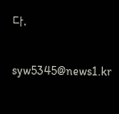다.

syw5345@news1.kr